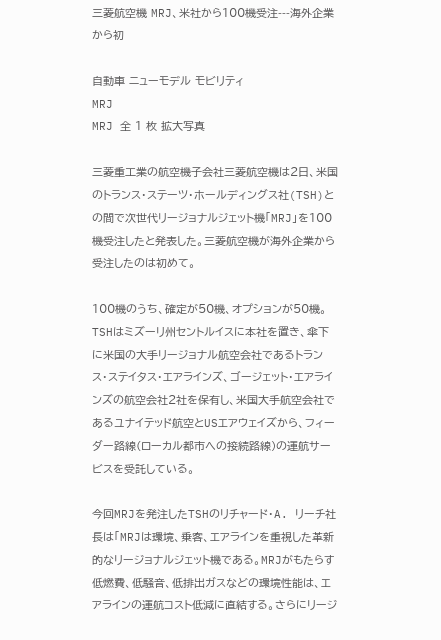三菱航空機 MRJ、米社から100機受注---海外企業から初

自動車 ニューモデル モビリティ
MRJ
MRJ 全 1 枚 拡大写真

三菱重工業の航空機子会社三菱航空機は2日、米国のトランス・ステーツ・ホールディングス社(TSH)との間で次世代リージョナルジェット機「MRJ」を100機受注したと発表した。三菱航空機が海外企業から受注したのは初めて。

100機のうち、確定が50機、オプションが50機。TSHはミズーリ州セントルイスに本社を置き、傘下に米国の大手リージョナル航空会社であるトランス・ステイタス・エアラインズ、ゴージェット・エアラインズの航空会社2社を保有し、米国大手航空会社であるユナイテッド航空とUSエアウェイズから、フィーダー路線(ローカル都市への接続路線)の運航サービスを受託している。

今回MRJを発注したTSHのリチャード・A. リーチ社長は「MRJは環境、乗客、エアラインを重視した革新的なリージョナルジェット機である。MRJがもたらす低燃費、低騒音、低排出ガスなどの環境性能は、エアラインの運航コスト低減に直結する。さらにリージ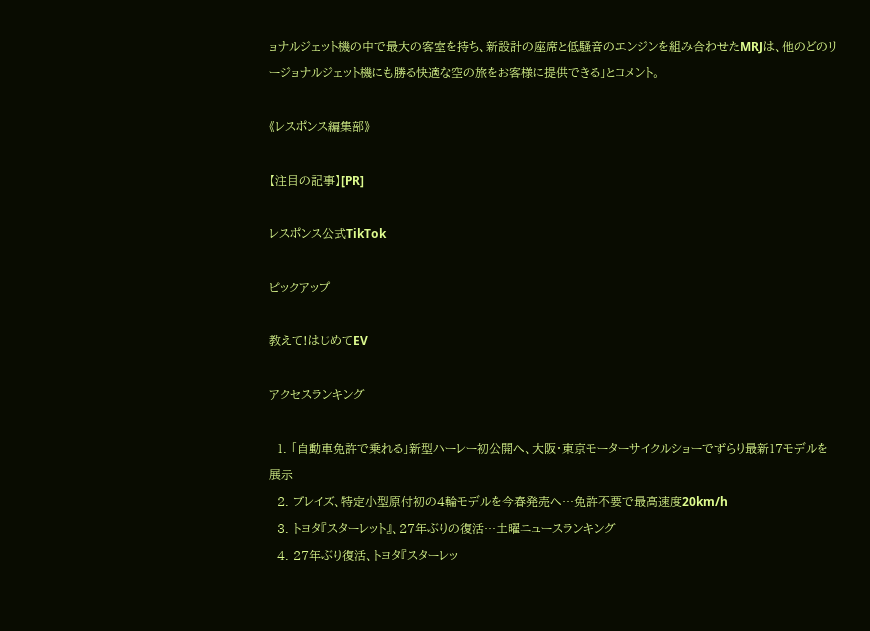ョナルジェット機の中で最大の客室を持ち、新設計の座席と低騒音のエンジンを組み合わせたMRJは、他のどのリージョナルジェット機にも勝る快適な空の旅をお客様に提供できる」とコメント。

《レスポンス編集部》

【注目の記事】[PR]

レスポンス公式TikTok

ピックアップ

教えて!はじめてEV

アクセスランキング

  1. 「自動車免許で乗れる」新型ハーレー初公開へ、大阪・東京モーターサイクルショーでずらり最新17モデルを展示
  2. ブレイズ、特定小型原付初の4輪モデルを今春発売へ…免許不要で最高速度20km/h
  3. トヨタ『スターレット』、27年ぶりの復活…土曜ニュースランキング
  4. 27年ぶり復活、トヨタ『スターレッ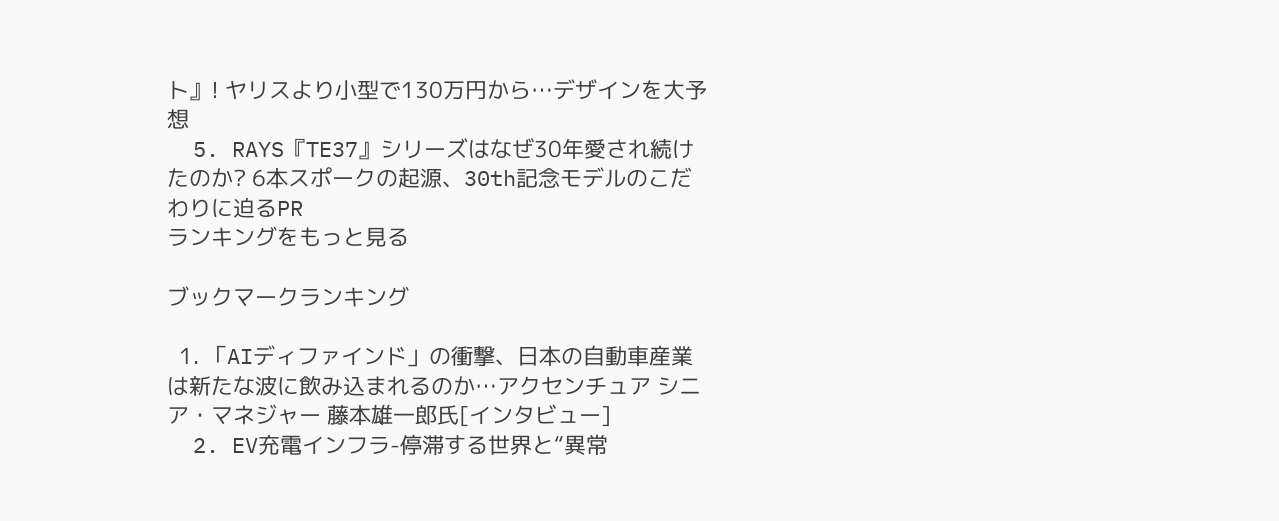ト』! ヤリスより小型で130万円から…デザインを大予想
  5. RAYS『TE37』シリーズはなぜ30年愛され続けたのか? 6本スポークの起源、30th記念モデルのこだわりに迫るPR
ランキングをもっと見る

ブックマークランキング

  1. 「AIディファインド」の衝撃、日本の自動車産業は新たな波に飲み込まれるのか…アクセンチュア シニア・マネジャー 藤本雄一郎氏[インタビュー]
  2. EV充電インフラ-停滞する世界と“異常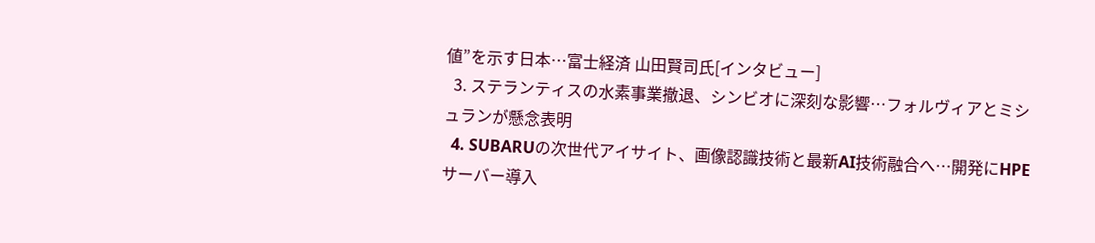値”を示す日本…富士経済 山田賢司氏[インタビュー]
  3. ステランティスの水素事業撤退、シンビオに深刻な影響…フォルヴィアとミシュランが懸念表明
  4. SUBARUの次世代アイサイト、画像認識技術と最新AI技術融合へ…開発にHPEサーバー導入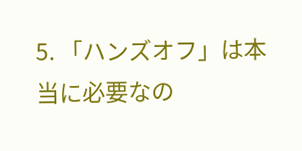5. 「ハンズオフ」は本当に必要なの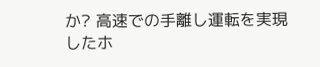か? 高速での手離し運転を実現したホ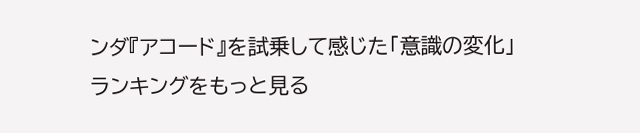ンダ『アコード』を試乗して感じた「意識の変化」
ランキングをもっと見る